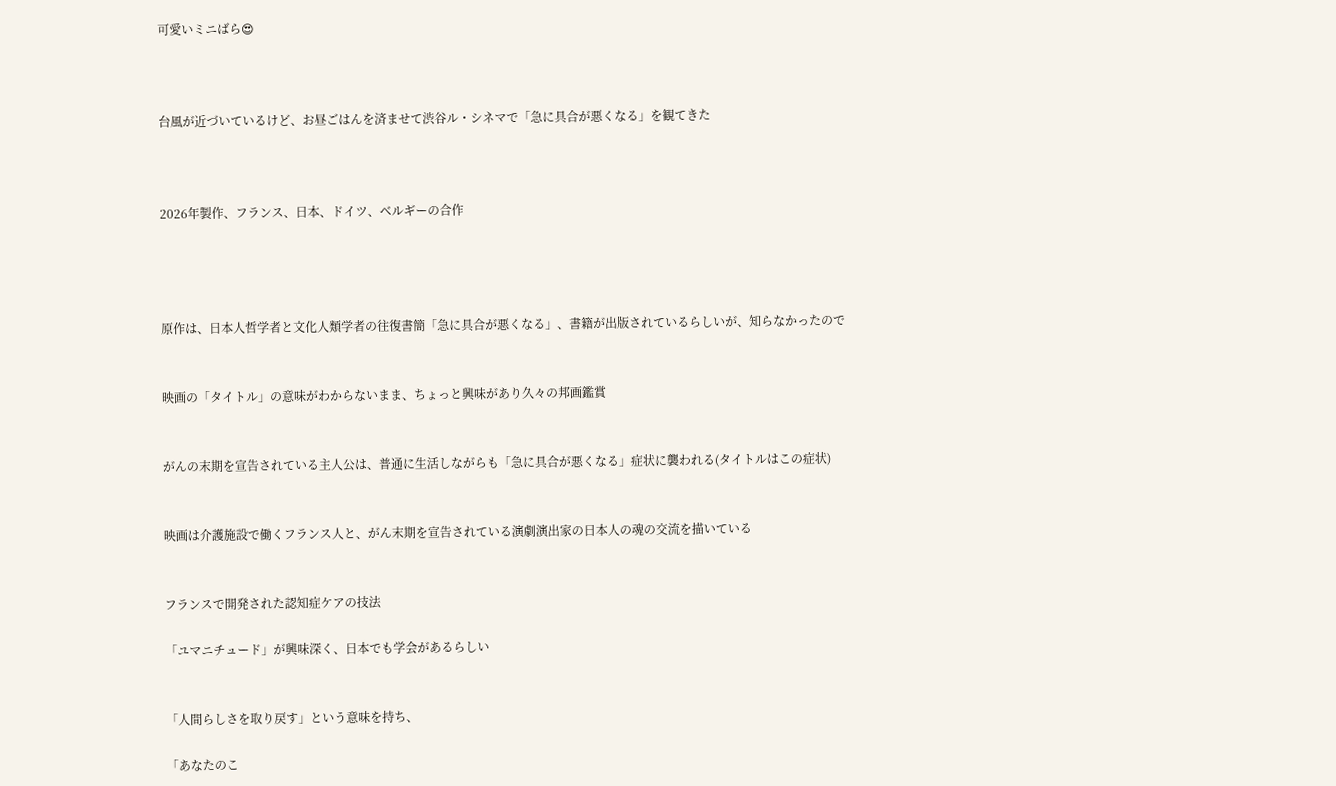可愛いミニばら😍



台風が近づいているけど、お昼ごはんを済ませて渋谷ル・シネマで「急に具合が悪くなる」を観てきた



2026年製作、フランス、日本、ドイツ、ベルギーの合作




原作は、日本人哲学者と文化人類学者の往復書簡「急に具合が悪くなる」、書籍が出版されているらしいが、知らなかったので


映画の「タイトル」の意味がわからないまま、ちょっと興味があり久々の邦画鑑賞


がんの末期を宣告されている主人公は、普通に生活しながらも「急に具合が悪くなる」症状に襲われる(タイトルはこの症状)


映画は介護施設で働くフランス人と、がん末期を宣告されている演劇演出家の日本人の魂の交流を描いている


フランスで開発された認知症ケアの技法

「ユマニチュード」が興味深く、日本でも学会があるらしい


「人間らしさを取り戻す」という意味を持ち、

「あなたのこ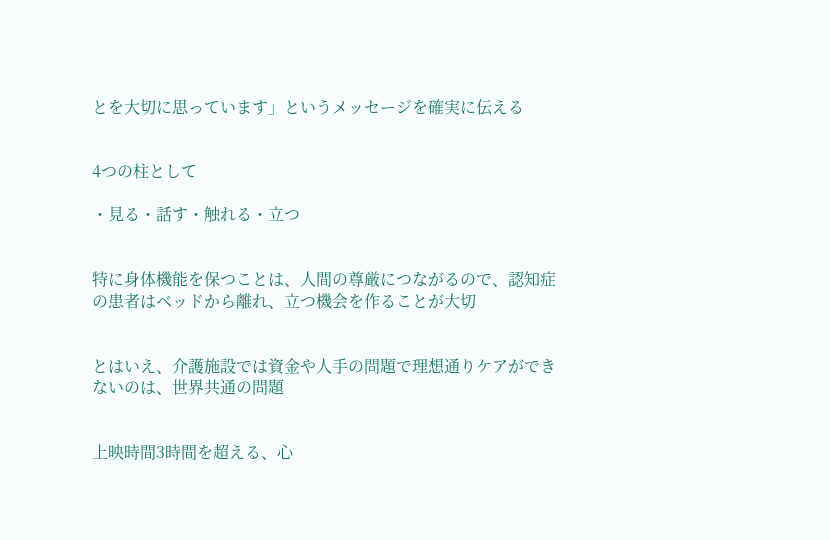とを大切に思っています」というメッセージを確実に伝える


4つの柱として

・見る・話す・触れる・立つ


特に身体機能を保つことは、人間の尊厳につながるので、認知症の患者はベッドから離れ、立つ機会を作ることが大切


とはいえ、介護施設では資金や人手の問題で理想通りケアができないのは、世界共通の問題


上映時間3時間を超える、心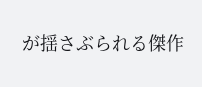が揺さぶられる傑作